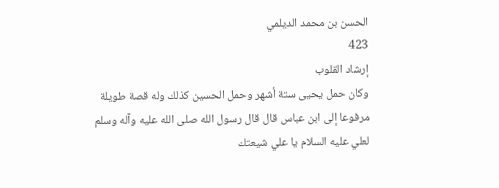الحسن بن محمد الديلمي
423
إرشاد القلوب
وكان حمل يحيى ستة أشهر وحمل الحسين كذلك وله قصة طويلة مرفوعا إلى ابن عباس قال قال رسول الله صلى الله عليه وآله وسلم لعلي عليه السلام يا علي شيعتك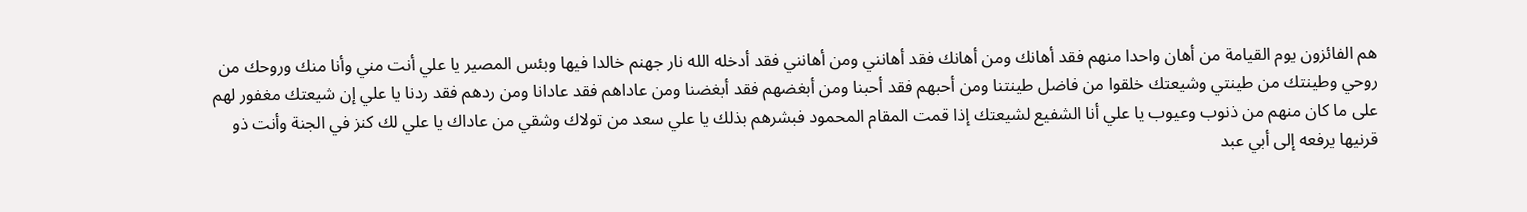هم الفائزون يوم القيامة من أهان واحدا منهم فقد أهانك ومن أهانك فقد أهانني ومن أهانني فقد أدخله الله نار جهنم خالدا فيها وبئس المصير يا علي أنت مني وأنا منك وروحك من روحي وطينتك من طينتي وشيعتك خلقوا من فاضل طينتنا ومن أحبهم فقد أحبنا ومن أبغضهم فقد أبغضنا ومن عاداهم فقد عادانا ومن ردهم فقد ردنا يا علي إن شيعتك مغفور لهم على ما كان منهم من ذنوب وعيوب يا علي أنا الشفيع لشيعتك إذا قمت المقام المحمود فبشرهم بذلك يا علي سعد من تولاك وشقي من عاداك يا علي لك كنز في الجنة وأنت ذو قرنيها يرفعه إلى أبي عبد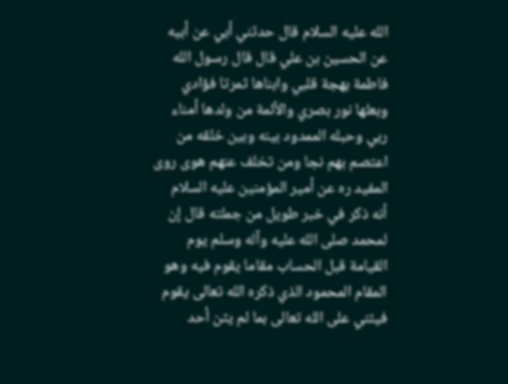الله عليه السلام قال حدثني أبي عن أبيه عن الحسين بن علي قال قال رسول الله فاطمة بهجة قلبي وابناها ثمرتا فؤادي وبعلها نور بصري والأئمة من ولدها أمناء ربي وحبله الممدود بينه وبين خلقه من اعتصم بهم نجا ومن تخلف عنهم هوى روى المفيد ره عن أمير المؤمنين عليه السلام أنه ذكر في خبر طويل من جملته قال إن لمحمد صلى الله عليه وآله وسلم يوم القيامة قبل الحساب مقاما يقوم فيه وهو المقام المحمود الذي ذكره الله تعالى يقوم فيثني على الله تعالى بما لم يثن أحد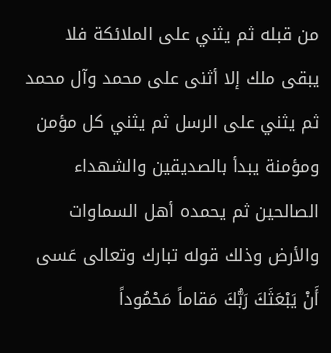من قبله ثم يثني على الملائكة فلا يبقى ملك إلا أثنى على محمد وآل محمد ثم يثني على الرسل ثم يثني كل مؤمن ومؤمنة يبدأ بالصديقين والشهداء الصالحين ثم يحمده أهل السماوات والأرض وذلك قوله تبارك وتعالى عَسى أَنْ يَبْعَثَكَ رَبُّكَ مَقاماً مَحْمُوداً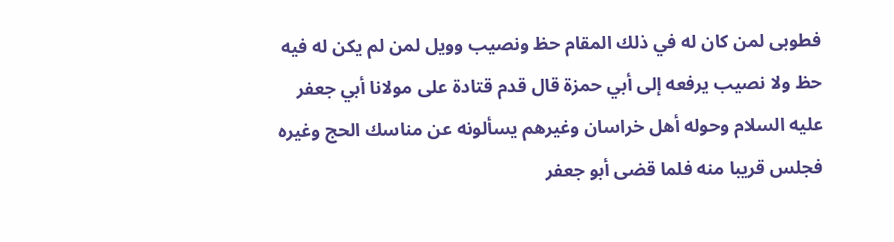فطوبى لمن كان له في ذلك المقام حظ ونصيب وويل لمن لم يكن له فيه حظ ولا نصيب يرفعه إلى أبي حمزة قال قدم قتادة على مولانا أبي جعفر عليه السلام وحوله أهل خراسان وغيرهم يسألونه عن مناسك الحج وغيره فجلس قريبا منه فلما قضى أبو جعفر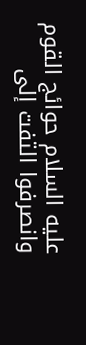عليه السلام حوائج القوم وانصرفوا التفت إلى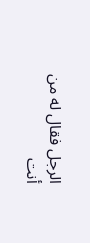الرجل فقال له من أنت